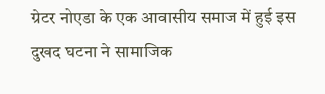ग्रेटर नोएडा के एक आवासीय समाज में हुई इस दुखद घटना ने सामाजिक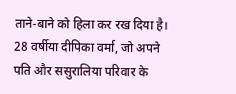ताने-बाने को हिला कर रख दिया है। 28 वर्षीया दीपिका वर्मा, जो अपने पति और ससुरालिया परिवार के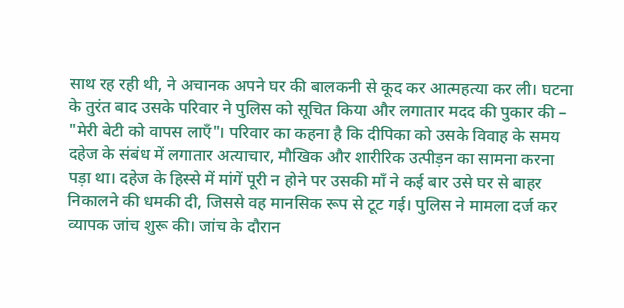साथ रह रही थी, ने अचानक अपने घर की बालकनी से कूद कर आत्महत्या कर ली। घटना के तुरंत बाद उसके परिवार ने पुलिस को सूचित किया और लगातार मदद की पुकार की – "मेरी बेटी को वापस लाएँ"। परिवार का कहना है कि दीपिका को उसके विवाह के समय दहेज के संबंध में लगातार अत्याचार, मौखिक और शारीरिक उत्पीड़न का सामना करना पड़ा था। दहेज के हिस्से में मांगें पूरी न होने पर उसकी माँ ने कई बार उसे घर से बाहर निकालने की धमकी दी, जिससे वह मानसिक रूप से टूट गई। पुलिस ने मामला दर्ज कर व्यापक जांच शुरू की। जांच के दौरान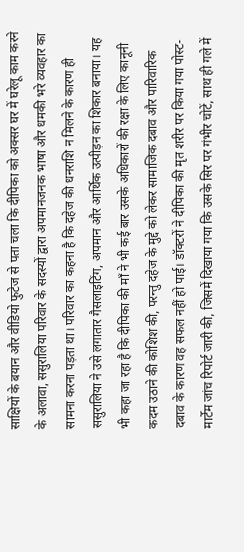साक्षियों के बयान और वीडियो फुटेज से पता चला कि दीपिका को अक्सर घर में घरेलू काम करने के अलावा, ससुरालिया परिवार के सदस्यों द्वारा अपमानजनक भाषा और धमकी भरे व्यवहार का सामना करना पड़ता था। परिवार का कहना है कि दहेज की धनराशि न मिलने के कारण ही ससुरालिया ने उसे लगातार गैसलाइटिंग, अपमान और आर्थिक उत्पीड़न का शिकार बनाया। यह भी कहा जा रहा है कि दीपिका की माँ ने भी कई बार उसके अधिकारों की रक्षा के लिए कानूनी कदम उठाने की कोशिश की, परन्तु दहेज के मुद्दे को लेकर सामाजिक दबाव और पारिवारिक दबाव के कारण वह सफल नहीं हो पाई। डॉक्टरों ने दीपिका की मृत शरीर पर किया गया पोस्ट-मार्टेम जांच रिपोर्ट जारी की, जिसमें दिखाया गया कि उसके सिर पर गंभीर चोटें, साथ ही गले में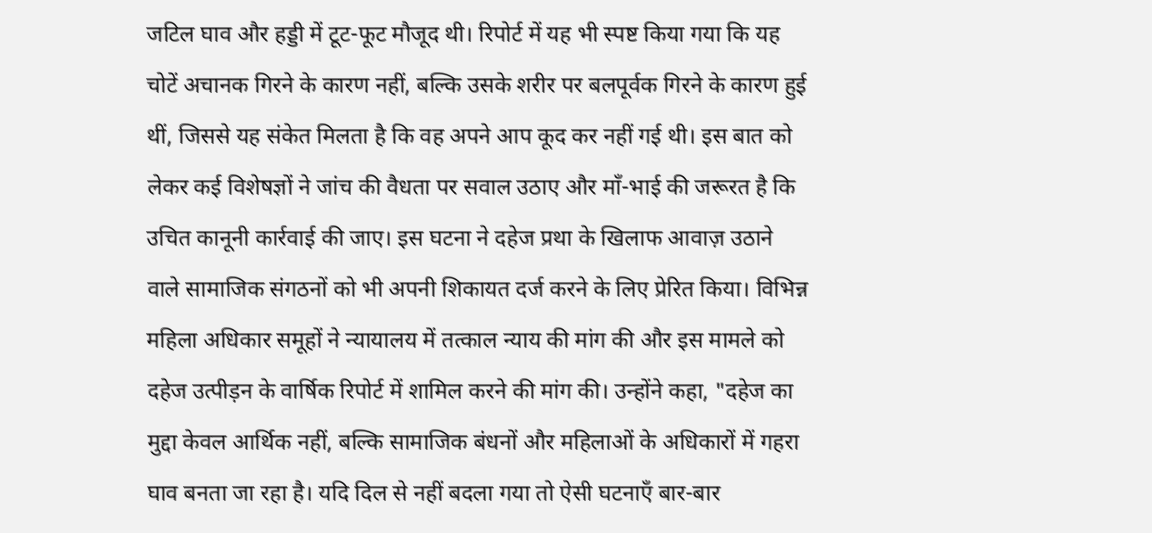जटिल घाव और हड्डी में टूट-फूट मौजूद थी। रिपोर्ट में यह भी स्पष्ट किया गया कि यह चोटें अचानक गिरने के कारण नहीं, बल्कि उसके शरीर पर बलपूर्वक गिरने के कारण हुई थीं, जिससे यह संकेत मिलता है कि वह अपने आप कूद कर नहीं गई थी। इस बात को लेकर कई विशेषज्ञों ने जांच की वैधता पर सवाल उठाए और माँ-भाई की जरूरत है कि उचित कानूनी कार्रवाई की जाए। इस घटना ने दहेज प्रथा के खिलाफ आवाज़ उठाने वाले सामाजिक संगठनों को भी अपनी शिकायत दर्ज करने के लिए प्रेरित किया। विभिन्न महिला अधिकार समूहों ने न्यायालय में तत्काल न्याय की मांग की और इस मामले को दहेज उत्पीड़न के वार्षिक रिपोर्ट में शामिल करने की मांग की। उन्होंने कहा, "दहेज का मुद्दा केवल आर्थिक नहीं, बल्कि सामाजिक बंधनों और महिलाओं के अधिकारों में गहरा घाव बनता जा रहा है। यदि दिल से नहीं बदला गया तो ऐसी घटनाएँ बार-बार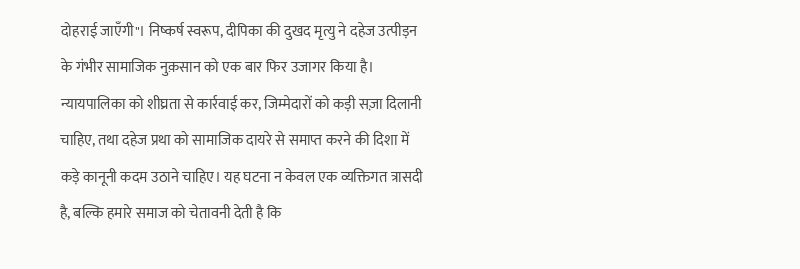दोहराई जाएँगी"। निष्कर्ष स्वरूप, दीपिका की दुखद मृत्यु ने दहेज उत्पीड़न के गंभीर सामाजिक नुक़सान को एक बार फिर उजागर किया है। न्यायपालिका को शीघ्रता से कार्रवाई कर, जिम्मेदारों को कड़ी सज़ा दिलानी चाहिए, तथा दहेज प्रथा को सामाजिक दायरे से समाप्त करने की दिशा में कड़े कानूनी कदम उठाने चाहिए। यह घटना न केवल एक व्यक्तिगत त्रासदी है, बल्कि हमारे समाज को चेतावनी देती है कि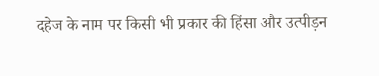दहेज के नाम पर किसी भी प्रकार की हिंसा और उत्पीड़न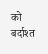को बर्दाश्त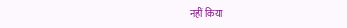नहीं किया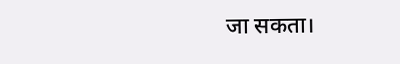जा सकता।